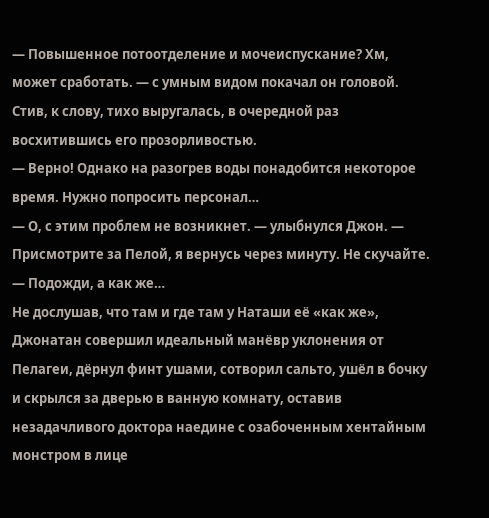— Повышенное потоотделение и мочеиспускание? Хм, может сработать. — с умным видом покачал он головой. Стив, к слову, тихо выругалась, в очередной раз восхитившись его прозорливостью.
— Верно! Однако на разогрев воды понадобится некоторое время. Нужно попросить персонал…
— О, с этим проблем не возникнет. — улыбнулся Джон. — Присмотрите за Пелой, я вернусь через минуту. Не скучайте.
— Подожди, а как же…
Не дослушав, что там и где там у Наташи её «как же», Джонатан совершил идеальный манёвр уклонения от Пелагеи, дёрнул финт ушами, сотворил сальто, ушёл в бочку и скрылся за дверью в ванную комнату, оставив незадачливого доктора наедине с озабоченным хентайным монстром в лице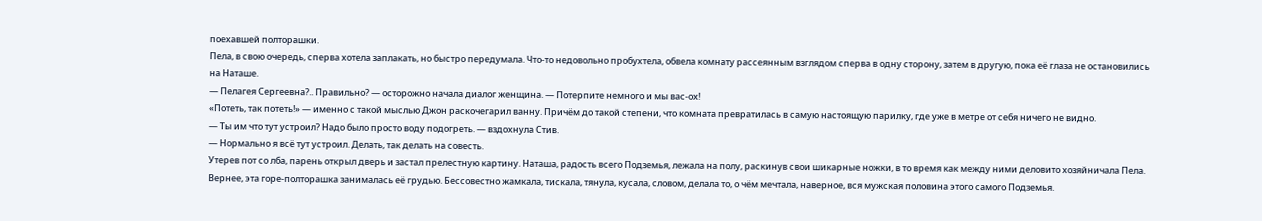поехавшей полторашки.
Пела, в свою очередь, сперва хотела заплакать, но быстро передумала. Что-то недовольно пробухтела, обвела комнату рассеянным взглядом сперва в одну сторону, затем в другую, пока её глаза не остановились на Наташе.
— Пелагея Сергеевна?.. Правильно? — осторожно начала диалог женщина. — Потерпите немного и мы вас-ох!
«Потеть, так потеть!» — именно с такой мыслью Джон раскочегарил ванну. Причём до такой степени, что комната превратилась в самую настоящую парилку, где уже в метре от себя ничего не видно.
— Ты им что тут устроил? Надо было просто воду подогреть. — вздохнула Стив.
— Нормально я всё тут устроил. Делать, так делать на совесть.
Утерев пот со лба, парень открыл дверь и застал прелестную картину. Наташа, радость всего Подземья, лежала на полу, раскинув свои шикарные ножки, в то время как между ними деловито хозяйничала Пела. Вернее, эта горе-полторашка занималась её грудью. Бессовестно жамкала, тискала, тянула, кусала, словом, делала то, о чём мечтала, наверное, вся мужская половина этого самого Подземья.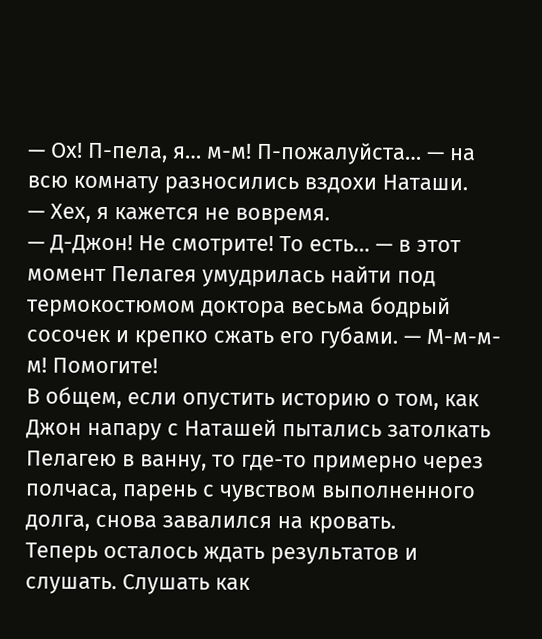— Ох! П-пела, я… м-м! П-пожалуйста… — на всю комнату разносились вздохи Наташи.
— Хех, я кажется не вовремя.
— Д-Джон! Не смотрите! То есть… — в этот момент Пелагея умудрилась найти под термокостюмом доктора весьма бодрый сосочек и крепко сжать его губами. — М-м-м-м! Помогите!
В общем, если опустить историю о том, как Джон напару с Наташей пытались затолкать Пелагею в ванну, то где-то примерно через полчаса, парень с чувством выполненного долга, снова завалился на кровать.
Теперь осталось ждать результатов и слушать. Слушать как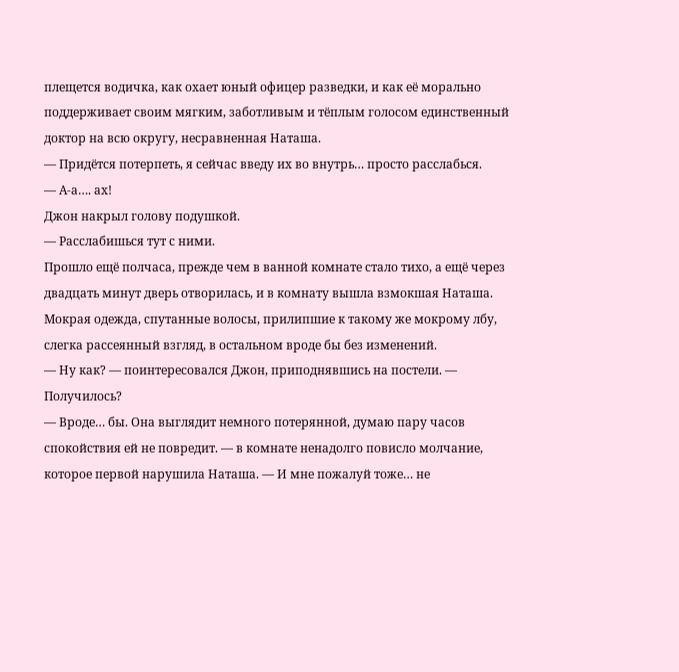плещется водичка, как охает юный офицер разведки, и как её морально поддерживает своим мягким, заботливым и тёплым голосом единственный доктор на всю округу, несравненная Наташа.
— Придётся потерпеть, я сейчас введу их во внутрь… просто расслабься.
— А-а…. ах!
Джон накрыл голову подушкой.
— Расслабишься тут с ними.
Прошло ещё полчаса, прежде чем в ванной комнате стало тихо, а ещё через двадцать минут дверь отворилась, и в комнату вышла взмокшая Наташа. Мокрая одежда, спутанные волосы, прилипшие к такому же мокрому лбу, слегка рассеянный взгляд, в остальном вроде бы без изменений.
— Ну как? — поинтересовался Джон, приподнявшись на постели. — Получилось?
— Вроде… бы. Она выглядит немного потерянной, думаю пару часов спокойствия ей не повредит. — в комнате ненадолго повисло молчание, которое первой нарушила Наташа. — И мне пожалуй тоже… не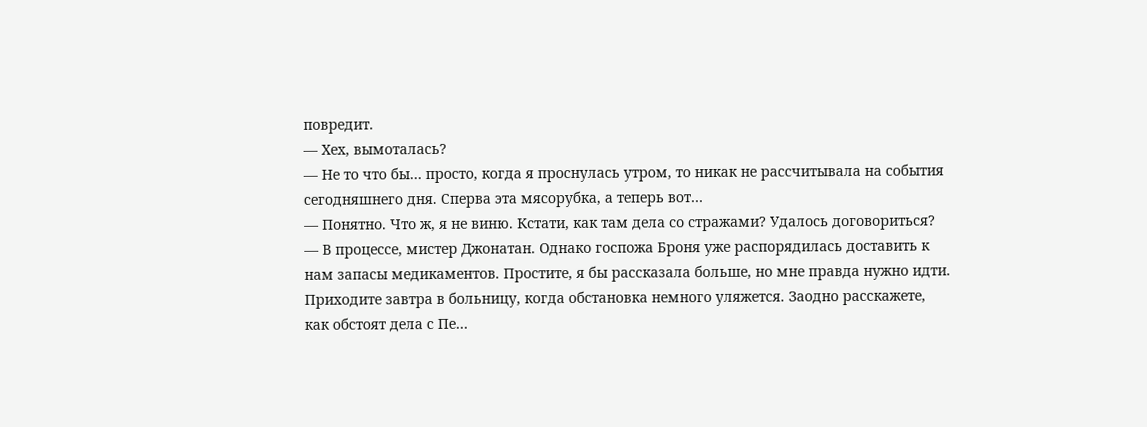повредит.
— Хех, вымоталась?
— Не то что бы… просто, когда я проснулась утром, то никак не рассчитывала на события сегодняшнего дня. Сперва эта мясорубка, а теперь вот…
— Понятно. Что ж, я не виню. Кстати, как там дела со стражами? Удалось договориться?
— В процессе, мистер Джонатан. Однако госпожа Броня уже распорядилась доставить к нам запасы медикаментов. Простите, я бы рассказала больше, но мне правда нужно идти. Приходите завтра в больницу, когда обстановка немного уляжется. Заодно расскажете, как обстоят дела с Пе…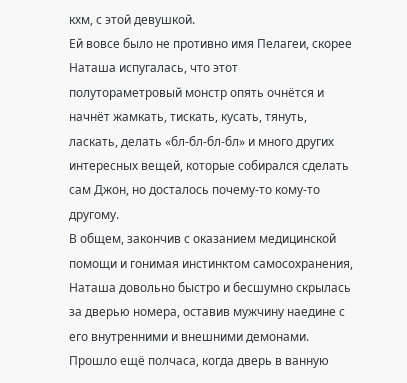кхм, с этой девушкой.
Ей вовсе было не противно имя Пелагеи, скорее Наташа испугалась, что этот полутораметровый монстр опять очнётся и начнёт жамкать, тискать, кусать, тянуть, ласкать, делать «бл-бл-бл-бл» и много других интересных вещей, которые собирался сделать сам Джон, но досталось почему-то кому-то другому.
В общем, закончив с оказанием медицинской помощи и гонимая инстинктом самосохранения, Наташа довольно быстро и бесшумно скрылась за дверью номера, оставив мужчину наедине с его внутренними и внешними демонами.
Прошло ещё полчаса, когда дверь в ванную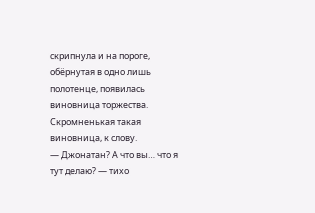скрипнула и на пороге, обёрнутая в одно лишь полотенце, появилась виновница торжества. Скромненькая такая виновница, к слову.
— Джонатан? А что вы… что я тут делаю? — тихо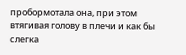пробормотала она, при этом втягивая голову в плечи и как бы слегка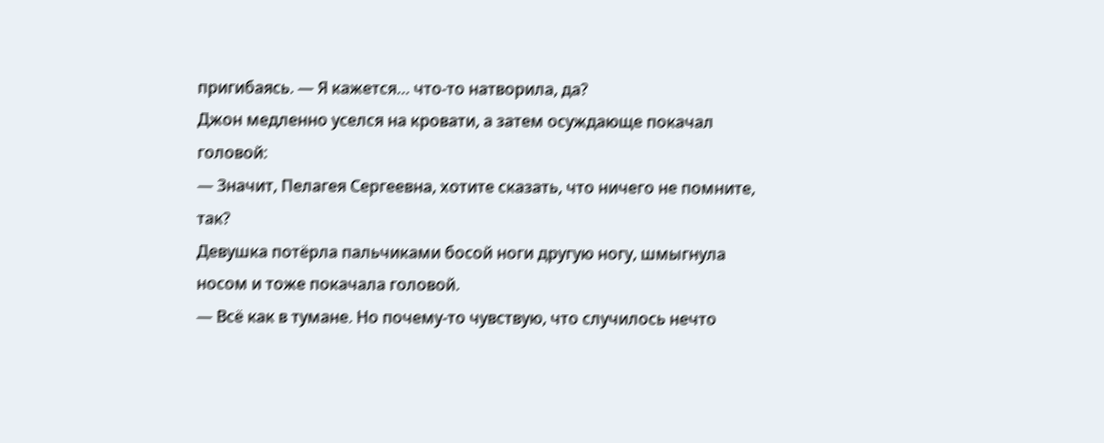пригибаясь. — Я кажется… что-то натворила, да?
Джон медленно уселся на кровати, а затем осуждающе покачал головой:
— Значит, Пелагея Сергеевна, хотите сказать, что ничего не помните, так?
Девушка потёрла пальчиками босой ноги другую ногу, шмыгнула носом и тоже покачала головой.
— Всё как в тумане. Но почему-то чувствую, что случилось нечто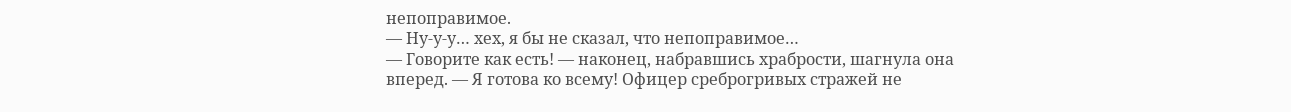непоправимое.
— Ну-у-у… хех, я бы не сказал, что непоправимое…
— Говорите как есть! — наконец, набравшись храбрости, шагнула она вперед. — Я готова ко всему! Офицер среброгривых стражей не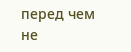перед чем не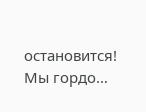остановится! Мы гордо…